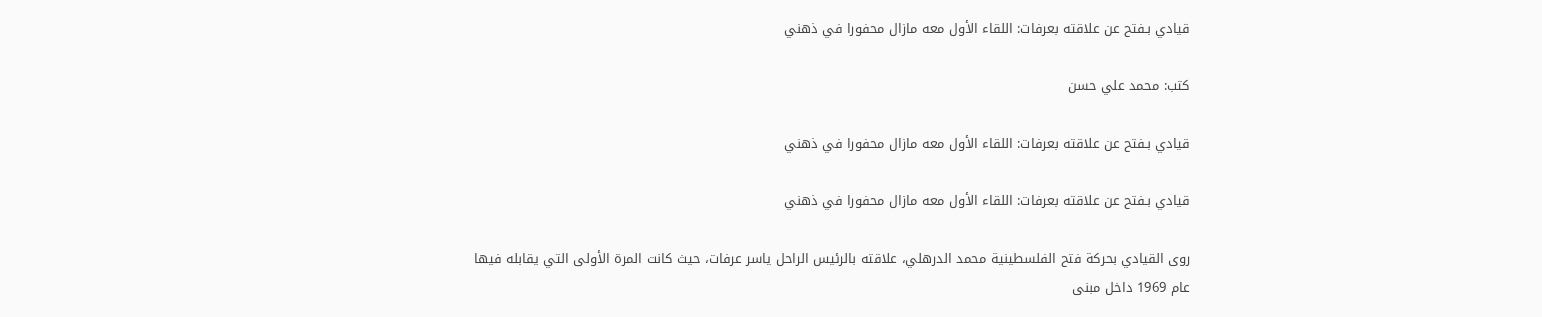قيادي بـفتح عن علاقته بعرفات: اللقاء الأول معه مازال محفورا في ذهني

كتب: محمد علي حسن

قيادي بـفتح عن علاقته بعرفات: اللقاء الأول معه مازال محفورا في ذهني

قيادي بـفتح عن علاقته بعرفات: اللقاء الأول معه مازال محفورا في ذهني

روى القيادي بحركة فتح الفلسطينية محمد الدرهلي، علاقته بالرئيس الراحل ياسر عرفات، حيث كانت المرة الأولى التي يقابله فيها عام 1969 داخل مبنى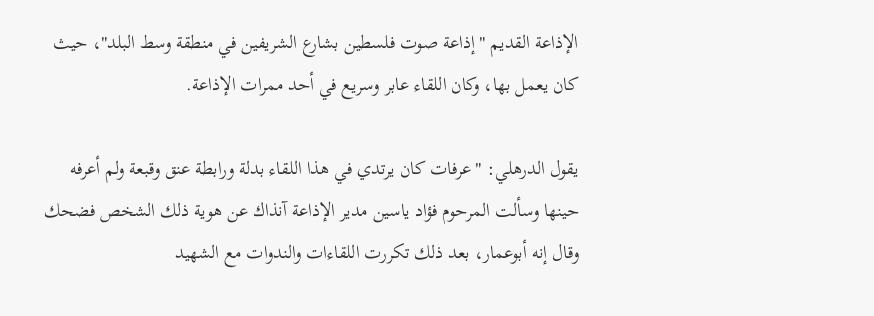الإذاعة القديم "إذاعة صوت فلسطين بشارع الشريفين في منطقة وسط البلد"، حيث كان يعمل بها، وكان اللقاء عابر وسريع في أحد ممرات الإذاعة.

يقول الدرهلي: "عرفات كان يرتدي في هذا اللقاء بدلة ورابطة عنق وقبعة ولم أعرفه حينها وسألت المرحوم فؤاد ياسين مدير الإذاعة آنذاك عن هوية ذلك الشخص فضحك وقال إنه أبوعمار، بعد ذلك تكررت اللقاءات والندوات مع الشهيد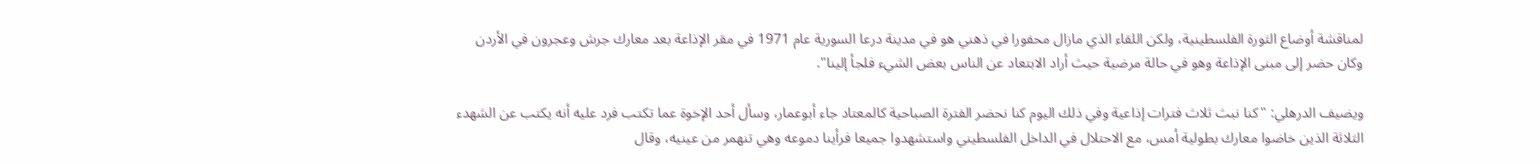لمناقشة أوضاع الثورة الفلسطينية، ولكن اللقاء الذي مازال محفورا في ذهني هو في مدينة درعا السورية عام 1971 في مقر الإذاعة بعد معارك جرش وعجرون في الأردن وكان حضر إلى مبنى الإذاعة وهو في حالة مرضية حيث أراد الابتعاد عن الناس بعض الشيء فلجأ إلينا".

ويضيف الدرهلي: "كنا نبث ثلاث فترات إذاعية وفي ذلك اليوم كنا نحضر الفترة الصباحية كالمعتاد جاء أبوعمار، وسأل أحد الإخوة عما تكتب فرد عليه أنه يكتب عن الشهدء الثلاثة الذين خاضوا معارك بطولية أمس، مع الاحتلال في الداخل الفلسطيني واستشهدوا جميعا فرأينا دموعه وهي تنهمر من عينيه، وقال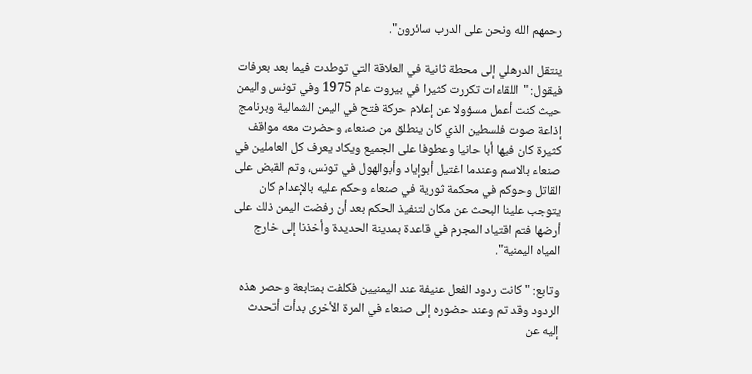رحمهم الله ونحن على الدرب سائرون".

ينتقل الدرهلي إلى محطة ثانية في العلاقة التي توطدت فيما بعد بعرفات فيقول: "اللقاءات تكررت كثيرا في بيروت عام 1975 وفي تونس واليمن حيث كنت أعمل مسؤولا عن إعلام حركة فتح في اليمن الشمالية وبرنامج إذاعة صوت فلسطين الذي كان ينطلق من صنعاء، وحضرت معه مواقف كثيرة كان فيها أبا حانيا وعطوفا على الجميع ويكاد يعرف كل العاملين في صنعاء بالاسم وعندما اغتيل أبوإياد وأبوالهول في تونس، وتم القبض على القاتل وحوكم في محكمة ثورية في صنعاء وحكم عليه بالإعدام كان يتوجب علينا البحث عن مكان لتنفيذ الحكم بعد أن رفضت اليمن ذلك على أرضها فتم اقتياد المجرم في قاعدة بمدينة الحديدة وأخذنا إلى خارج المياه اليمنية".

وتابع: "كانت ردود الفعل عنيفة عند اليمنيين فكلفت بمتابعة وحصر هذه الردود وقد تم وعند حضوره إلى صنعاء في المرة الأخرى بدأت أتحدث إليه عن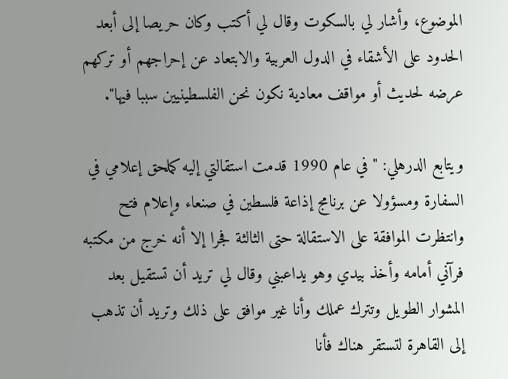الموضوع، وأشار لي بالسكوت وقال لي أكتب وكان حريصا إلى أبعد الحدود على الأشقاء في الدول العربية والابتعاد عن إحراجهم أو تركهم عرضه لحديث أو مواقف معادية نكون نحن الفلسطينيين سببا فيها".

ويتابع الدرهلي: "في عام 1990 قدمت استقالتي إليه كملحق إعلامي في السفارة ومسؤولا عن برنامج إذاعة فلسطين في صنعاء وإعلام فتح وانتظرت الموافقة على الاستقالة حتى الثالثة فجرا إلا أنه خرج من مكتبه فرآني أمامه وأخذ بيدي وهو يداعبني وقال لي تريد أن تستقيل بعد المشوار الطويل وتترك عملك وأنا غير موافق على ذلك وتريد أن تذهب إلى القاهرة لتستقر هناك فأنا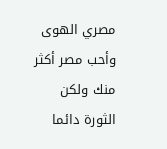مصري الهوى وأحب مصر أكثر منك ولكن الثورة دائما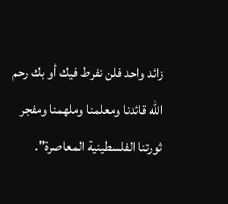زائد واحد فلن نفرط فيك أو بك رحم الله قائدنا ومعلمنا وملهمنا ومفجر ثورتنا الفلسطينية المعاصرة".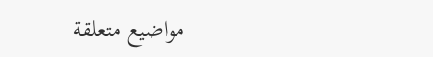مواضيع متعلقة